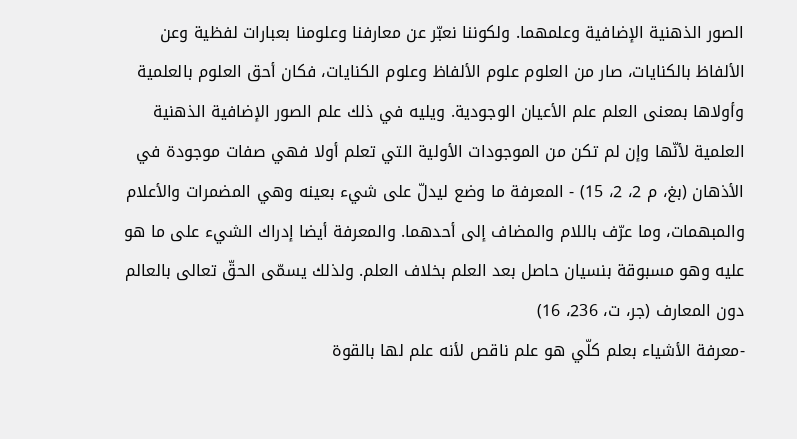الصور الذهنية الإضافية وعلمهما. ولكوننا نعبّر عن معارفنا وعلومنا بعبارات لفظية وعن الألفاظ بالكنايات، صار من العلوم علوم الألفاظ وعلوم الكنايات، فكان أحق العلوم بالعلمية وأولاها بمعنى العلم علم الأعيان الوجودية. ويليه في ذلك علم الصور الإضافية الذهنية العلمية لأنّها وإن لم تكن من الموجودات الأولية التي تعلم أولا فهي صفات موجودة في الأذهان (بغ، م 2، 2، 15) - المعرفة ما وضع ليدلّ على شيء بعينه وهي المضمرات والأعلام والمبهمات، وما عرّف باللام والمضاف إلى أحدهما. والمعرفة أيضا إدراك الشيء على ما هو عليه وهو مسبوقة بنسيان حاصل بعد العلم بخلاف العلم. ولذلك يسمّى الحقّ تعالى بالعالم دون المعارف (جر، ت، 236، 16)
-معرفة الأشياء بعلم كلّي هو علم ناقص لأنه علم لها بالقوة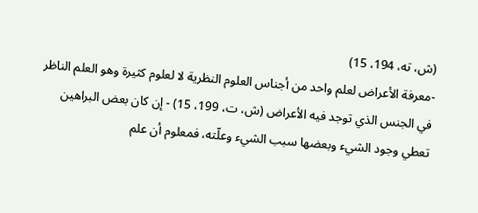(ش، ته، 194، 15)
-معرفة الأعراض لعلم واحد من أجناس العلوم النظرية لا لعلوم كثيرة وهو العلم الناظر في الجنس الذي توجد فيه الأعراض (ش، ت، 199، 15) - إن كان بعض البراهين تعطي وجود الشيء وبعضها سبب الشيء وعلّته، فمعلوم أن علم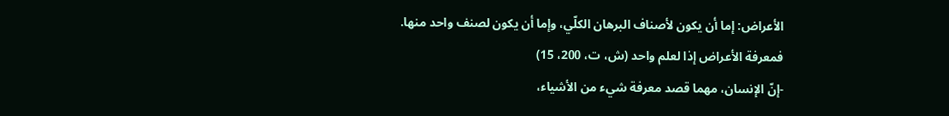الأعراض: إما أن يكون لأصناف البرهان الكلّي، وإما أن يكون لصنف واحد منها.
فمعرفة الأعراض إذا لعلم واحد (ش، ت، 200، 15)
-إنّ الإنسان، مهما قصد معرفة شيء من الأشياء،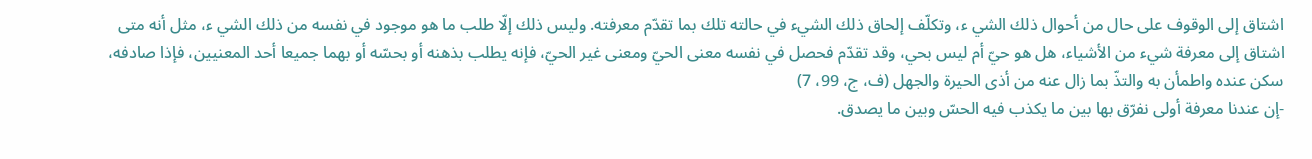اشتاق إلى الوقوف على حال من أحوال ذلك الشي ء، وتكلّف إلحاق ذلك الشيء في حالته تلك بما تقدّم معرفته. وليس ذلك إلّا طلب ما هو موجود في نفسه من ذلك الشي ء، مثل أنه متى اشتاق إلى معرفة شيء من الأشياء، هل هو حيّ أم ليس بحي، وقد تقدّم فحصل في نفسه معنى الحيّ ومعنى غير الحيّ، فإنه يطلب بذهنه أو بحسّه أو بهما جميعا أحد المعنيين، فإذا صادفه، سكن عنده واطمأن به والتذّ بما زال عنه من أذى الحيرة والجهل (ف، ج، 99، 7)
-إن عندنا معرفة أولى نفرّق بها بين ما يكذب فيه الحسّ وبين ما يصدق.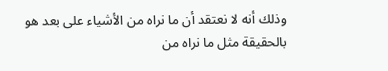وذلك أنه لا نعتقد أن ما نراه من الأشياء على بعد هو بالحقيقة مثل ما نراه من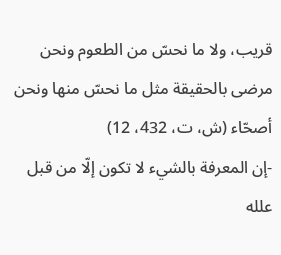قريب، ولا ما نحسّ من الطعوم ونحن مرضى بالحقيقة مثل ما نحسّ منها ونحن أصحّاء (ش، ت، 432، 12)
-إن المعرفة بالشيء لا تكون إلّا من قبل علله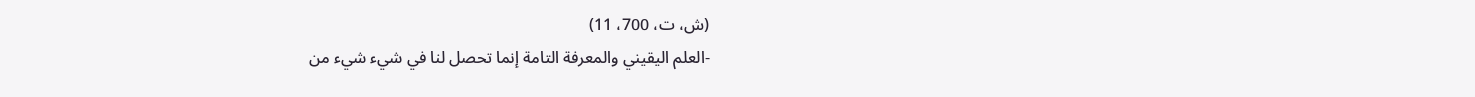(ش، ت، 700، 11)
-العلم اليقيني والمعرفة التامة إنما تحصل لنا في شيء شيء من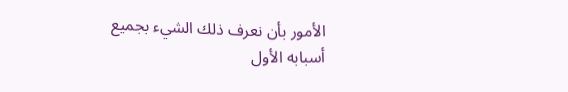الأمور بأن نعرف ذلك الشيء بجميع أسبابه الأول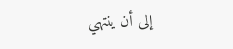إلى أن ينتهي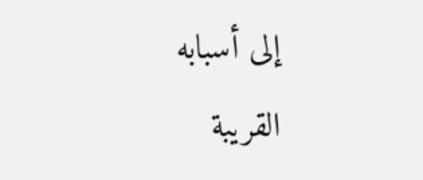إلى أسبابه القريبة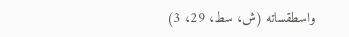واسطقساته (ش، سط، 29، 3)